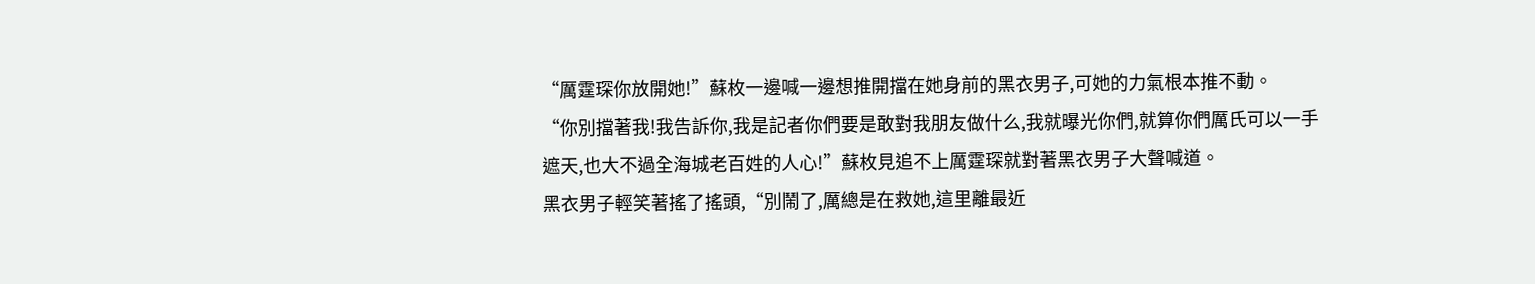“厲霆琛你放開她!”蘇枚一邊喊一邊想推開擋在她身前的黑衣男子,可她的力氣根本推不動。
“你別擋著我!我告訴你,我是記者你們要是敢對我朋友做什么,我就曝光你們,就算你們厲氏可以一手遮天,也大不過全海城老百姓的人心!”蘇枚見追不上厲霆琛就對著黑衣男子大聲喊道。
黑衣男子輕笑著搖了搖頭,“別鬧了,厲總是在救她,這里離最近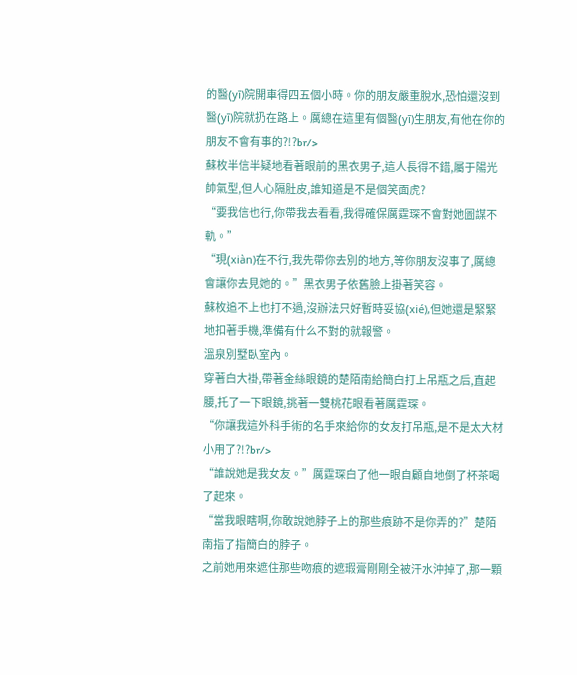的醫(yī)院開車得四五個小時。你的朋友嚴重脫水,恐怕還沒到醫(yī)院就扔在路上。厲總在這里有個醫(yī)生朋友,有他在你的朋友不會有事的?!?br/>
蘇枚半信半疑地看著眼前的黑衣男子,這人長得不錯,屬于陽光帥氣型,但人心隔肚皮,誰知道是不是個笑面虎?
“要我信也行,你帶我去看看,我得確保厲霆琛不會對她圖謀不軌。”
“現(xiàn)在不行,我先帶你去別的地方,等你朋友沒事了,厲總會讓你去見她的。”黑衣男子依舊臉上掛著笑容。
蘇枚追不上也打不過,沒辦法只好暫時妥協(xié),但她還是緊緊地扣著手機,準備有什么不對的就報警。
溫泉別墅臥室內。
穿著白大褂,帶著金絲眼鏡的楚陌南給簡白打上吊瓶之后,直起腰,托了一下眼鏡,挑著一雙桃花眼看著厲霆琛。
“你讓我這外科手術的名手來給你的女友打吊瓶,是不是太大材小用了?!?br/>
“誰說她是我女友。”厲霆琛白了他一眼自顧自地倒了杯茶喝了起來。
“當我眼瞎啊,你敢說她脖子上的那些痕跡不是你弄的?”楚陌南指了指簡白的脖子。
之前她用來遮住那些吻痕的遮瑕膏剛剛全被汗水沖掉了,那一顆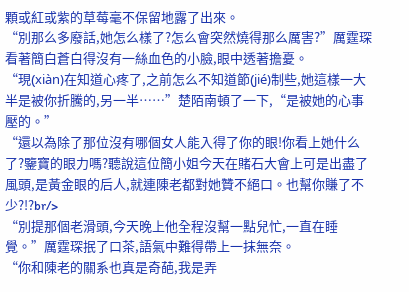顆或紅或紫的草莓毫不保留地露了出來。
“別那么多廢話,她怎么樣了?怎么會突然燒得那么厲害?”厲霆琛看著簡白蒼白得沒有一絲血色的小臉,眼中透著擔憂。
“現(xiàn)在知道心疼了,之前怎么不知道節(jié)制些,她這樣一大半是被你折騰的,另一半……”楚陌南頓了一下,“是被她的心事壓的。”
“還以為除了那位沒有哪個女人能入得了你的眼!你看上她什么了?鑒寶的眼力嗎?聽說這位簡小姐今天在賭石大會上可是出盡了風頭,是黃金眼的后人,就連陳老都對她贊不絕口。也幫你賺了不少?!?br/>
“別提那個老滑頭,今天晚上他全程沒幫一點兒忙,一直在睡覺。”厲霆琛抿了口茶,語氣中難得帶上一抹無奈。
“你和陳老的關系也真是奇葩,我是弄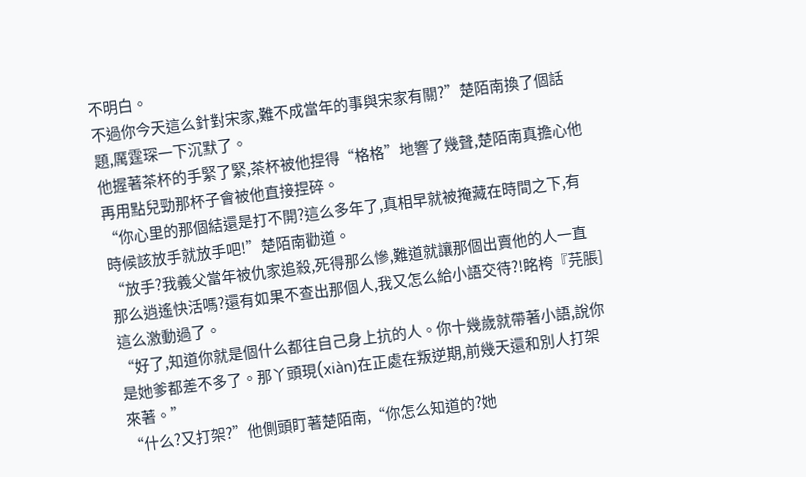不明白。
不過你今天這么針對宋家,難不成當年的事與宋家有關?”楚陌南換了個話題,厲霆琛一下沉默了。
他握著茶杯的手緊了緊,茶杯被他捏得“格格”地響了幾聲,楚陌南真擔心他再用點兒勁那杯子會被他直接捏碎。
“你心里的那個結還是打不開?這么多年了,真相早就被掩藏在時間之下,有時候該放手就放手吧!”楚陌南勸道。
“放手?我義父當年被仇家追殺,死得那么慘,難道就讓那個出賣他的人一直那么逍遙快活嗎?還有如果不查出那個人,我又怎么給小語交待?!眳桍『芫脹]這么激動過了。
“好了,知道你就是個什么都往自己身上抗的人。你十幾歲就帶著小語,說你是她爹都差不多了。那丫頭現(xiàn)在正處在叛逆期,前幾天還和別人打架來著。”
“什么?又打架?”他側頭盯著楚陌南,“你怎么知道的?她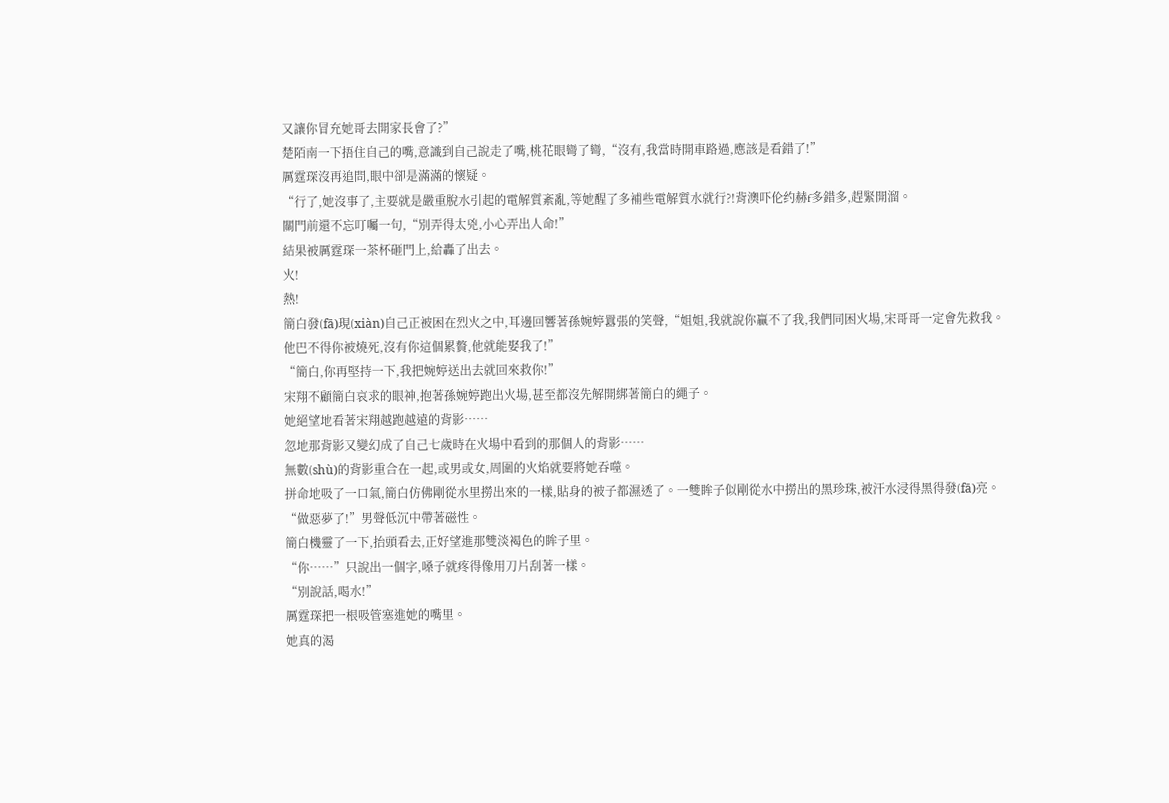又讓你冒充她哥去開家長會了?”
楚陌南一下捂住自己的嘴,意識到自己說走了嘴,桃花眼彎了彎,“沒有,我當時開車路過,應該是看錯了!”
厲霆琛沒再追問,眼中卻是滿滿的懷疑。
“行了,她沒事了,主要就是嚴重脫水引起的電解質紊亂,等她醒了多補些電解質水就行?!背澳吓伦约赫f多錯多,趕緊開溜。
關門前還不忘叮囑一句,“別弄得太兇,小心弄出人命!”
結果被厲霆琛一茶杯砸門上,給轟了出去。
火!
熱!
簡白發(fā)現(xiàn)自己正被困在烈火之中,耳邊回響著孫婉婷囂張的笑聲,“姐姐,我就說你贏不了我,我們同困火場,宋哥哥一定會先救我。
他巴不得你被燒死,沒有你這個累贅,他就能娶我了!”
“簡白,你再堅持一下,我把婉婷送出去就回來救你!”
宋翔不顧簡白哀求的眼神,抱著孫婉婷跑出火場,甚至都沒先解開綁著簡白的繩子。
她絕望地看著宋翔越跑越遠的背影……
忽地那背影又變幻成了自己七歲時在火場中看到的那個人的背影……
無數(shù)的背影重合在一起,或男或女,周圍的火焰就要將她吞噬。
拼命地吸了一口氣,簡白仿佛剛從水里撈出來的一樣,貼身的被子都濕透了。一雙眸子似剛從水中撈出的黑珍珠,被汗水浸得黑得發(fā)亮。
“做惡夢了!”男聲低沉中帶著磁性。
簡白機靈了一下,抬頭看去,正好望進那雙淡褐色的眸子里。
“你……”只說出一個字,嗓子就疼得像用刀片刮著一樣。
“別說話,喝水!”
厲霆琛把一根吸管塞進她的嘴里。
她真的渴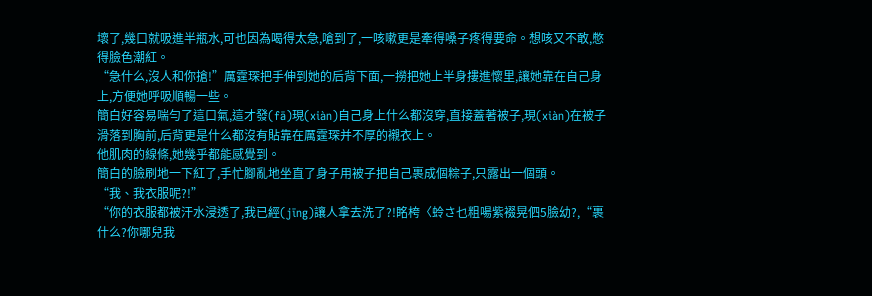壞了,幾口就吸進半瓶水,可也因為喝得太急,嗆到了,一咳嗽更是牽得嗓子疼得要命。想咳又不敢,憋得臉色潮紅。
“急什么,沒人和你搶!”厲霆琛把手伸到她的后背下面,一撈把她上半身摟進懷里,讓她靠在自己身上,方便她呼吸順暢一些。
簡白好容易喘勻了這口氣,這才發(fā)現(xiàn)自己身上什么都沒穿,直接蓋著被子,現(xiàn)在被子滑落到胸前,后背更是什么都沒有貼靠在厲霆琛并不厚的襯衣上。
他肌肉的線條,她幾乎都能感覺到。
簡白的臉刷地一下紅了,手忙腳亂地坐直了身子用被子把自己裹成個粽子,只露出一個頭。
“我、我衣服呢?!”
“你的衣服都被汗水浸透了,我已經(jīng)讓人拿去洗了?!眳桍〈蛉さ乜粗啺紫裰晃伵5臉幼?,“裹什么?你哪兒我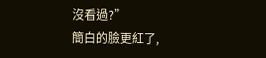沒看過?”
簡白的臉更紅了,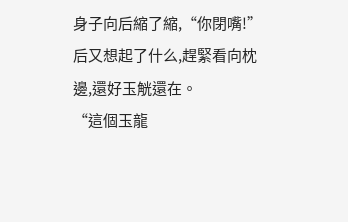身子向后縮了縮,“你閉嘴!”后又想起了什么,趕緊看向枕邊,還好玉觥還在。
“這個玉龍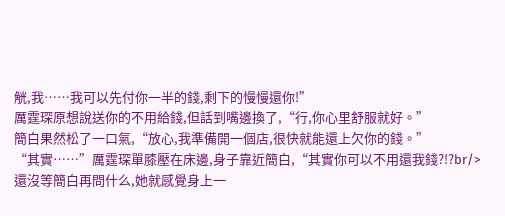觥,我……我可以先付你一半的錢,剩下的慢慢還你!”
厲霆琛原想說送你的不用給錢,但話到嘴邊換了,“行,你心里舒服就好。”
簡白果然松了一口氣,“放心,我準備開一個店,很快就能還上欠你的錢。”
“其實……”厲霆琛單膝壓在床邊,身子靠近簡白,“其實你可以不用還我錢?!?br/>
還沒等簡白再問什么,她就感覺身上一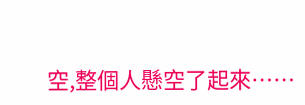空,整個人懸空了起來……